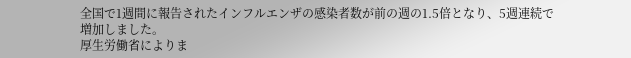全国で1週間に報告されたインフルエンザの感染者数が前の週の1.5倍となり、5週連続で増加しました。
厚生労働省によりま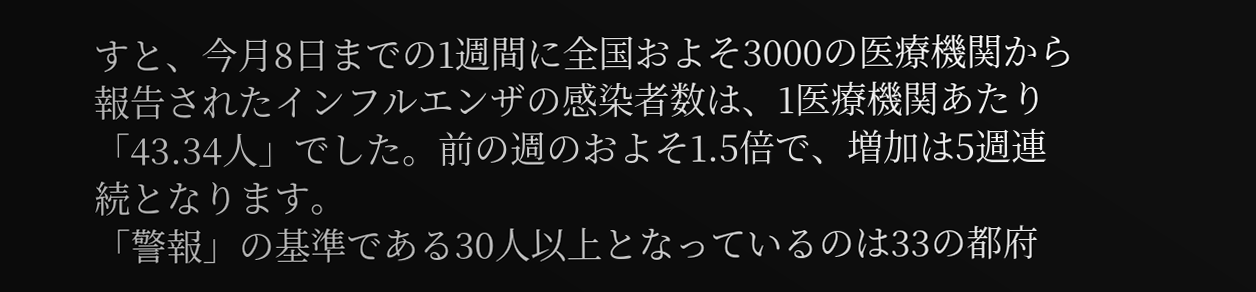すと、今月8日までの1週間に全国およそ3000の医療機関から報告されたインフルエンザの感染者数は、1医療機関あたり「43.34人」でした。前の週のおよそ1.5倍で、増加は5週連続となります。
「警報」の基準である30人以上となっているのは33の都府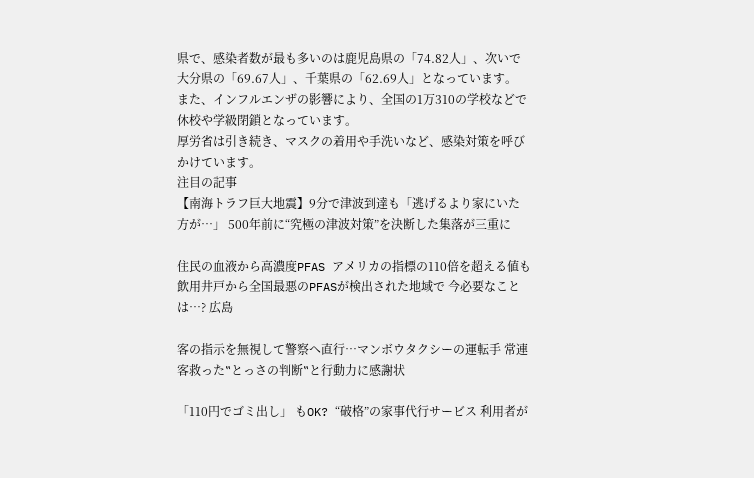県で、感染者数が最も多いのは鹿児島県の「74.82人」、次いで大分県の「69.67人」、千葉県の「62.69人」となっています。
また、インフルエンザの影響により、全国の1万310の学校などで休校や学級閉鎖となっています。
厚労省は引き続き、マスクの着用や手洗いなど、感染対策を呼びかけています。
注目の記事
【南海トラフ巨大地震】9分で津波到達も「逃げるより家にいた方が…」 500年前に“究極の津波対策”を決断した集落が三重に

住民の血液から高濃度PFAS アメリカの指標の110倍を超える値も 飲用井戸から全国最悪のPFASが検出された地域で 今必要なことは…? 広島

客の指示を無視して警察へ直行…マンボウタクシーの運転手 常連客救った‟とっさの判断‟と行動力に感謝状

「110円でゴミ出し」 もOK? “破格”の家事代行サービス 利用者が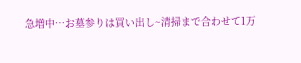急増中…お墓参りは買い出し~清掃まで合わせて1万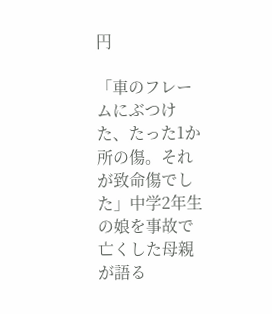円

「車のフレームにぶつけた、たった1か所の傷。それが致命傷でした」中学2年生の娘を事故で亡くした母親が語る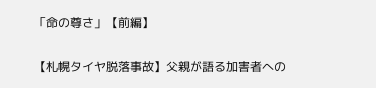「命の尊さ」【前編】

【札幌タイヤ脱落事故】父親が語る加害者への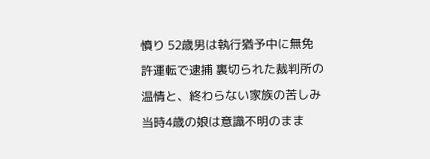憤り 52歳男は執行猶予中に無免許運転で逮捕 裏切られた裁判所の温情と、終わらない家族の苦しみ 当時4歳の娘は意識不明のまま